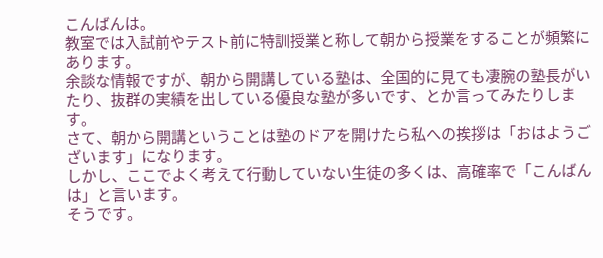こんばんは。
教室では入試前やテスト前に特訓授業と称して朝から授業をすることが頻繁にあります。
余談な情報ですが、朝から開講している塾は、全国的に見ても凄腕の塾長がいたり、抜群の実績を出している優良な塾が多いです、とか言ってみたりします。
さて、朝から開講ということは塾のドアを開けたら私への挨拶は「おはようございます」になります。
しかし、ここでよく考えて行動していない生徒の多くは、高確率で「こんばんは」と言います。
そうです。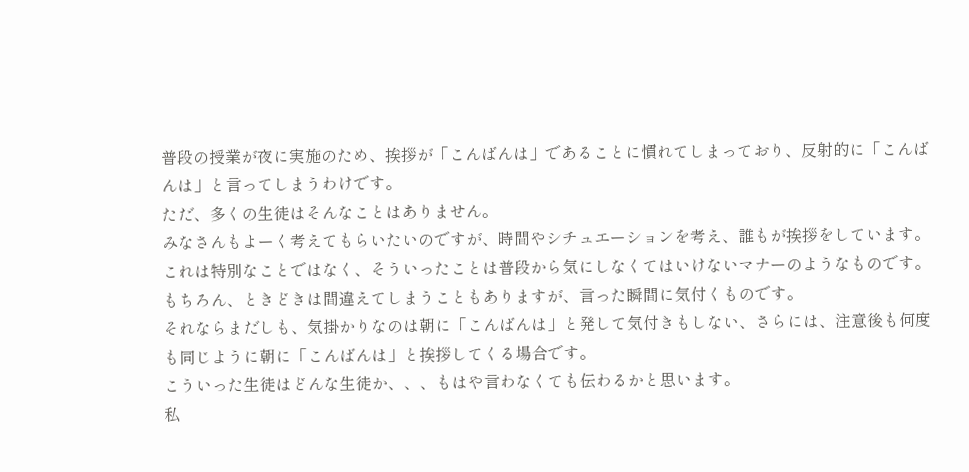普段の授業が夜に実施のため、挨拶が「こんばんは」であることに慣れてしまっており、反射的に「こんばんは」と言ってしまうわけです。
ただ、多くの生徒はそんなことはありません。
みなさんもよーく考えてもらいたいのですが、時間やシチュエーションを考え、誰もが挨拶をしています。
これは特別なことではなく、そういったことは普段から気にしなくてはいけないマナーのようなものです。
もちろん、ときどきは間違えてしまうこともありますが、言った瞬間に気付くものです。
それならまだしも、気掛かりなのは朝に「こんばんは」と発して気付きもしない、さらには、注意後も何度も同じように朝に「こんばんは」と挨拶してくる場合です。
こういった生徒はどんな生徒か、、、もはや言わなくても伝わるかと思います。
私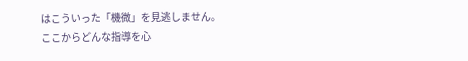はこういった「機微」を見逃しません。
ここからどんな指導を心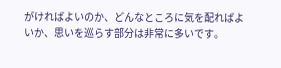がければよいのか、どんなところに気を配ればよいか、思いを巡らす部分は非常に多いです。